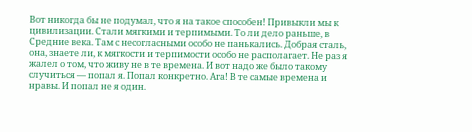Вот никогда бы не подумал, что я на такое способен! Привыкли мы к цивилизации. Стали мягкими и терпимыми. То ли дело раньше, в Средние века. Там с несогласными особо не панькались. Добрая сталь, она, знаете ли, к мягкости и терпимости особо не располагает. Не раз я жалел о том, что живу не в те времена. И вот надо же было такому случиться — попал я. Попал конкретно. Ага! В те самые времена и нравы. И попал не я один.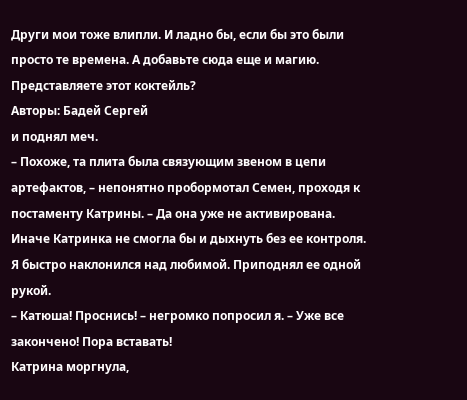Други мои тоже влипли. И ладно бы, если бы это были просто те времена. А добавьте сюда еще и магию. Представляете этот коктейль?
Авторы: Бадей Сергей
и поднял меч.
– Похоже, та плита была связующим звеном в цепи артефактов, – непонятно пробормотал Семен, проходя к постаменту Катрины. – Да она уже не активирована. Иначе Катринка не смогла бы и дыхнуть без ее контроля.
Я быстро наклонился над любимой. Приподнял ее одной рукой.
– Катюша! Проснись! – негромко попросил я. – Уже все закончено! Пора вставать!
Катрина моргнула,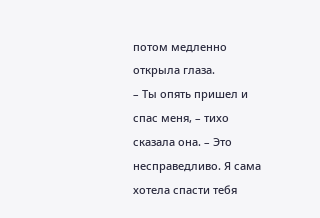потом медленно открыла глаза.
– Ты опять пришел и спас меня, – тихо сказала она. – Это несправедливо. Я сама хотела спасти тебя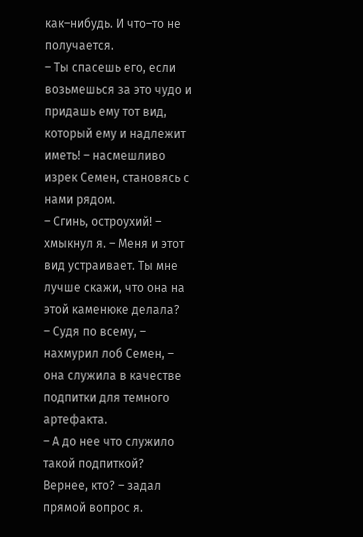как–нибудь. И что–то не получается.
– Ты спасешь его, если возьмешься за это чудо и придашь ему тот вид, который ему и надлежит иметь! – насмешливо изрек Семен, становясь с нами рядом.
– Сгинь, остроухий! – хмыкнул я. – Меня и этот вид устраивает. Ты мне лучше скажи, что она на этой каменюке делала?
– Судя по всему, – нахмурил лоб Семен, – она служила в качестве подпитки для темного артефакта.
– А до нее что служило такой подпиткой? Вернее, кто? – задал прямой вопрос я.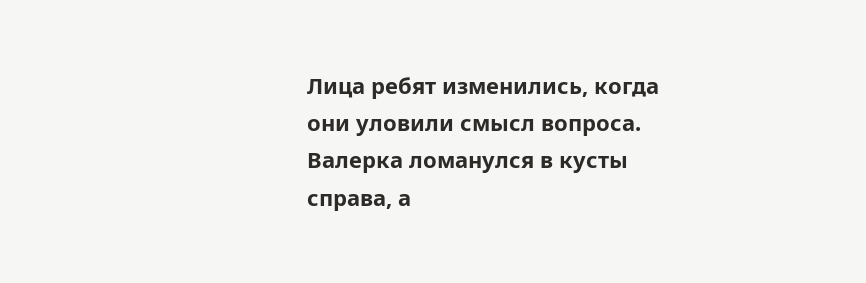Лица ребят изменились, когда они уловили смысл вопроса. Валерка ломанулся в кусты справа, а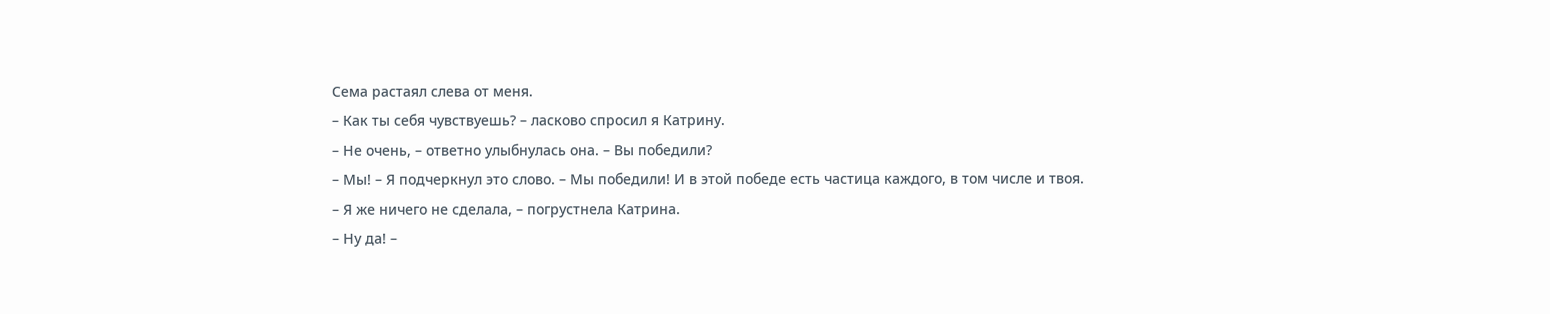Сема растаял слева от меня.
– Как ты себя чувствуешь? – ласково спросил я Катрину.
– Не очень, – ответно улыбнулась она. – Вы победили?
– Мы! – Я подчеркнул это слово. – Мы победили! И в этой победе есть частица каждого, в том числе и твоя.
– Я же ничего не сделала, – погрустнела Катрина.
– Ну да! –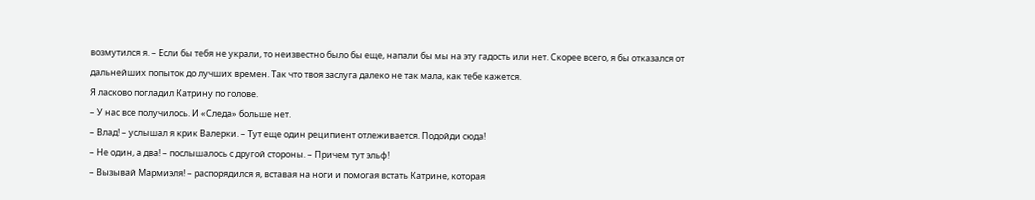возмутился я. – Если бы тебя не украли, то неизвестно было бы еще, напали бы мы на эту гадость или нет. Скорее всего, я бы отказался от дальнейших попыток до лучших времен. Так что твоя заслуга далеко не так мала, как тебе кажется.
Я ласково погладил Катрину по голове.
– У нас все получилось. И «Следа» больше нет.
– Влад! – услышал я крик Валерки. – Тут еще один реципиент отлеживается. Подойди сюда!
– Не один, а два! – послышалось с другой стороны. – Причем тут эльф!
– Вызывай Мармиэля! – распорядился я, вставая на ноги и помогая встать Катрине, которая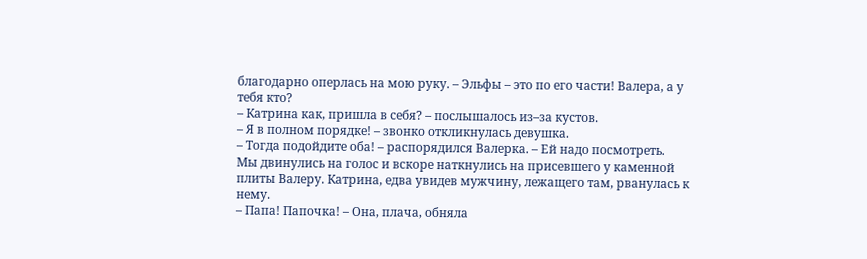благодарно оперлась на мою руку. – Эльфы – это по его части! Валера, а у тебя кто?
– Катрина как, пришла в себя? – послышалось из–за кустов.
– Я в полном порядке! – звонко откликнулась девушка.
– Тогда подойдите оба! – распорядился Валерка. – Ей надо посмотреть.
Мы двинулись на голос и вскоре наткнулись на присевшего у каменной плиты Валеру. Катрина, едва увидев мужчину, лежащего там, рванулась к нему.
– Папа! Папочка! – Она, плача, обняла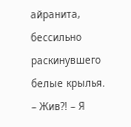айранита, бессильно раскинувшего белые крылья.
– Жив?! – Я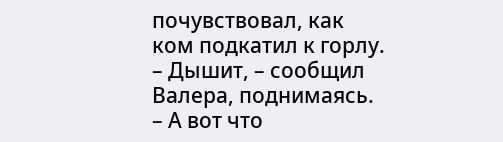почувствовал, как ком подкатил к горлу.
– Дышит, – сообщил Валера, поднимаясь. – А вот что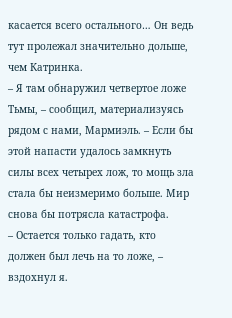касается всего остального… Он ведь тут пролежал значительно дольше, чем Катринка.
– Я там обнаружил четвертое ложе Тьмы, – сообщил, материализуясь рядом с нами, Мармиэль. – Если бы этой напасти удалось замкнуть силы всех четырех лож, то мощь зла стала бы неизмеримо больше. Мир снова бы потрясла катастрофа.
– Остается только гадать, кто должен был лечь на то ложе, – вздохнул я.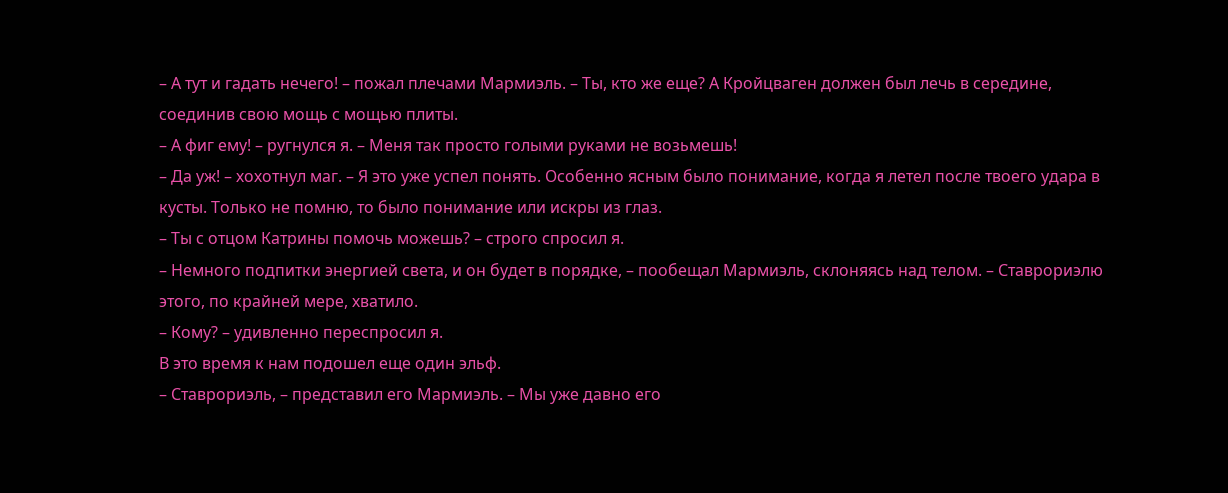– А тут и гадать нечего! – пожал плечами Мармиэль. – Ты, кто же еще? А Кройцваген должен был лечь в середине, соединив свою мощь с мощью плиты.
– А фиг ему! – ругнулся я. – Меня так просто голыми руками не возьмешь!
– Да уж! – хохотнул маг. – Я это уже успел понять. Особенно ясным было понимание, когда я летел после твоего удара в кусты. Только не помню, то было понимание или искры из глаз.
– Ты с отцом Катрины помочь можешь? – строго спросил я.
– Немного подпитки энергией света, и он будет в порядке, – пообещал Мармиэль, склоняясь над телом. – Ставрориэлю этого, по крайней мере, хватило.
– Кому? – удивленно переспросил я.
В это время к нам подошел еще один эльф.
– Ставрориэль, – представил его Мармиэль. – Мы уже давно его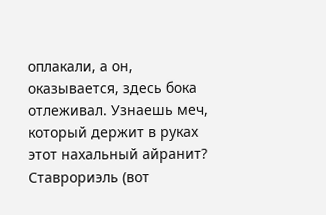оплакали, а он, оказывается, здесь бока отлеживал. Узнаешь меч, который держит в руках этот нахальный айранит?
Ставрориэль (вот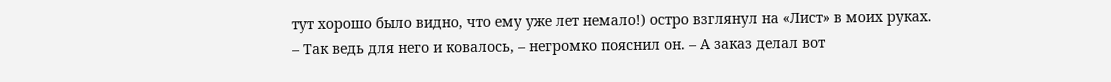тут хорошо было видно, что ему уже лет немало!) остро взглянул на «Лист» в моих руках.
– Так ведь для него и ковалось, – негромко пояснил он. – А заказ делал вот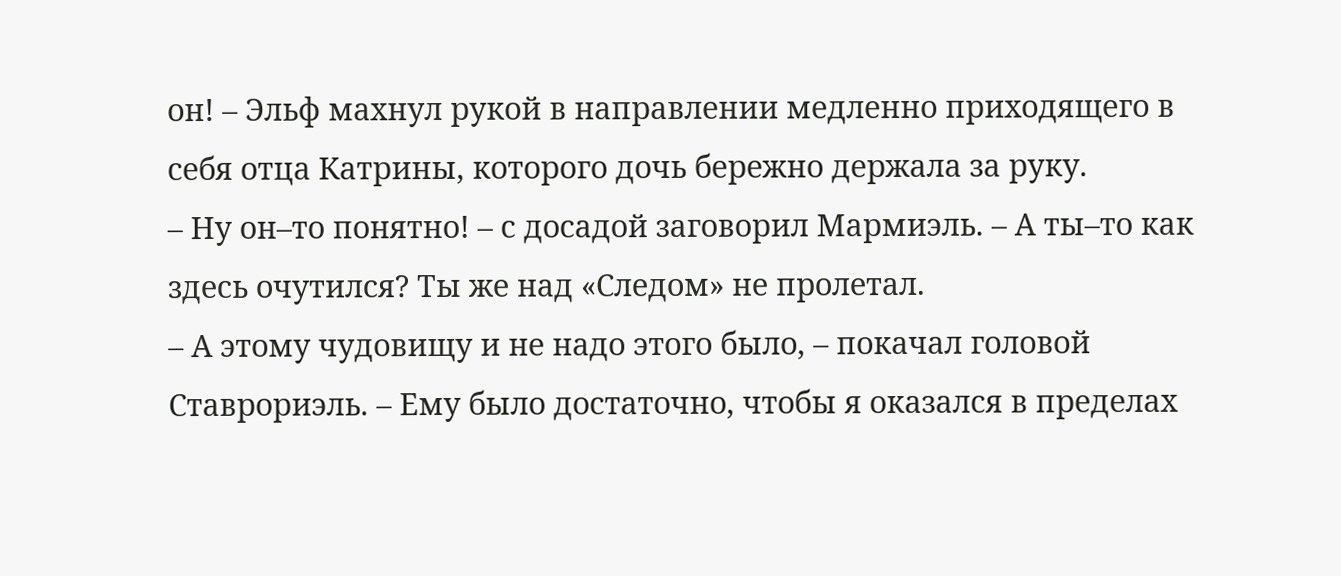он! – Эльф махнул рукой в направлении медленно приходящего в себя отца Катрины, которого дочь бережно держала за руку.
– Ну он–то понятно! – с досадой заговорил Мармиэль. – А ты–то как здесь очутился? Ты же над «Следом» не пролетал.
– А этому чудовищу и не надо этого было, – покачал головой Ставрориэль. – Ему было достаточно, чтобы я оказался в пределах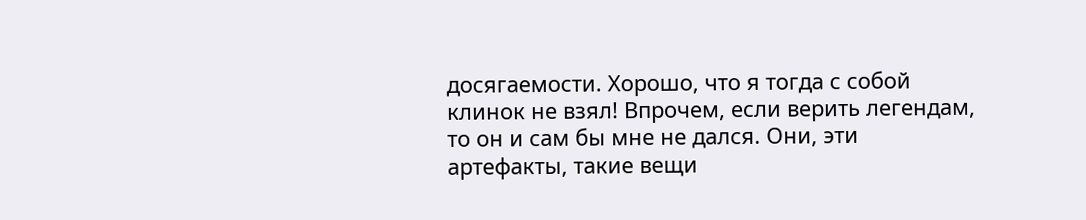досягаемости. Хорошо, что я тогда с собой клинок не взял! Впрочем, если верить легендам, то он и сам бы мне не дался. Они, эти артефакты, такие вещи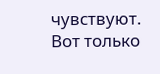чувствуют. Вот только